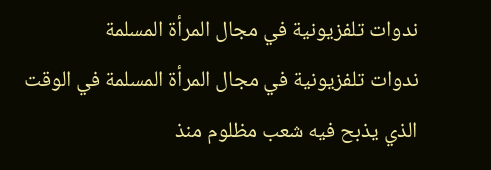ندوات تلفزيونية في مجال المرأة المسلمة
ندوات تلفزيونية في مجال المرأة المسلمة في الوقت الذي يذبح فيه شعب مظلوم منذ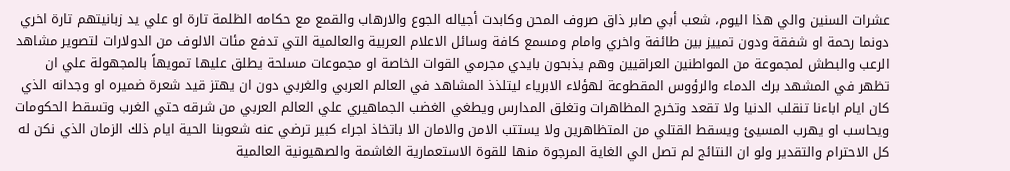عشرات السنين والي هذا اليوم، شعب أبي صابر ذاق صروف المحن وكابدت أجياله الجوع والارهاب والقمع مع حكامه الظلمة تارة او علي يد زبانيتهم تارة اخري دونما رحمة او شفقة ودون تمييز بين طائفة واخري وامام ومسمع كافة وسائل الاعلام العربية والعالمية التي تدفع مئات الالوف من الدولارات لتصوير مشاهد الرعب والبطش لمجموعة من المواطنين العراقيين وهم يذبحون بايدي مجرمي القوات الخاصة او مجموعات مسلحة يطلق عليها تمويهاً بالمجهولة علي ان تظهر في المشهد برك الدماء والرؤوس المقطوعة لهؤلاء الابرياء ليتلذذ المشاهد في العالم العربي والغربي دون ان يهتز قيد شعرة ضميره او وجدانه الذي كان ايام اباءنا تنقلب الدنيا ولا تقعد وتخرج المظاهرات وتغلق المدارس ويطغي الغضب الجماهيري علي العالم العربي من شرقه حتي الغرب وتسقط الحكومات ويحاسب او يهرب المسيئ ويسقط القتلي من المتظاهرين ولا يستتب الامن والامان الا باتخاذ اجراء كبير ترضي عنه شعوبنا الحية ايام ذلك الزمان الذي نكن له كل الاحترام والتقدير ولو ان النتائج لم تصل الي الغاية المرجوة منها للقوة الاستعمارية الغاشمة والصهيونية العالمية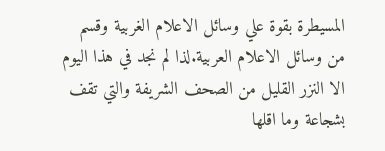المسيطرة بقوة علي وسائل الاعلام الغربية وقسم من وسائل الاعلام العربية.لذا لم نجد في هذا اليوم الا النزر القليل من الصحف الشريفة والتي تقف بشجاعة وما اقلها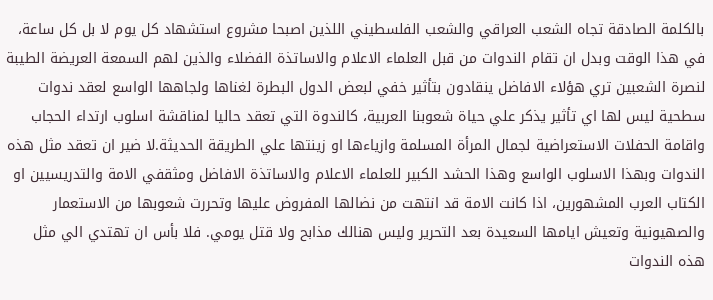بالكلمة الصادقة تجاه الشعب العراقي والشعب الفلسطيني اللذين اصبحا مشروع استشهاد كل يوم لا بل كل ساعة، في هذا الوقت وبدل ان تقام الندوات من قبل العلماء الاعلام والاساتذة الفضلاء والذين لهم السمعة العريضة الطيبة لنصرة الشعبين تري هؤلاء الافاضل ينقادون بتأثير خفي لبعض الدول البطرة لغناها ولجاهها الواسع لعقد ندوات سطحية ليس لها اي تأثير يذكر علي حياة شعوبنا العربية، كالندوة التي تعقد حاليا لمناقشة اسلوب ارتداء الحجاب واقامة الحفلات الاستعراضية لجمال المرأة المسلمة وازياءها او زينتها علي الطريقة الحديثة.لا ضير ان تعقد مثل هذه الندوات وبهذا الاسلوب الواسع وهذا الحشد الكبير للعلماء الاعلام والاساتذة الافاضل ومثقفي الامة والتدريسيين او الكتاب العرب المشهورين، اذا كانت الامة قد انتهت من نضالها المفروض عليها وتحررت شعوبها من الاستعمار والصهيونية وتعيش ايامها السعيدة بعد التحرير وليس هنالك مذابح ولا قتل يومي. فلا بأس ان تهتدي الي مثل هذه الندوات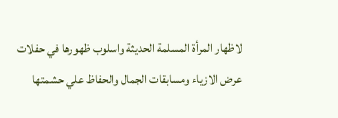لاظهار المرأة المسلمة الحديثة واسلوب ظهورها في حفلات عرض الازياء ومسابقات الجمال والحفاظ علي حشمتها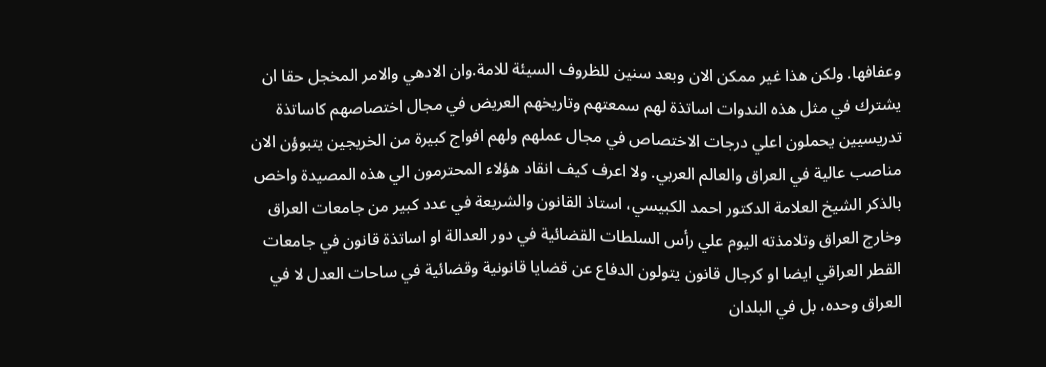وعفافها. ولكن هذا غير ممكن الان وبعد سنين للظروف السيئة للامة.وان الادهي والامر المخجل حقا ان يشترك في مثل هذه الندوات اساتذة لهم سمعتهم وتاريخهم العريض في مجال اختصاصهم كاساتذة تدريسيين يحملون اعلي درجات الاختصاص في مجال عملهم ولهم افواج كبيرة من الخريجين يتبوؤن الان مناصب عالية في العراق والعالم العربي. ولا اعرف كيف انقاد هؤلاء المحترمون الي هذه المصيدة واخص بالذكر الشيخ العلامة الدكتور احمد الكبيسي، استاذ القانون والشريعة في عدد كبير من جامعات العراق وخارج العراق وتلامذته اليوم علي رأس السلطات القضائية في دور العدالة او اساتذة قانون في جامعات القطر العراقي ايضا او كرجال قانون يتولون الدفاع عن قضايا قانونية وقضائية في ساحات العدل لا في العراق وحده، بل في البلدان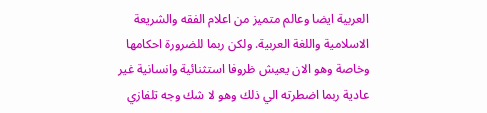العربية ايضا وعالم متميز من اعلام الفقه والشريعة الاسلامية واللغة العربية. ولكن ربما للضرورة احكامها وخاصة وهو الان يعيش ظروفا استثنائية وانسانية غير عادية ربما اضطرته الي ذلك وهو لا شك وجه تلفازي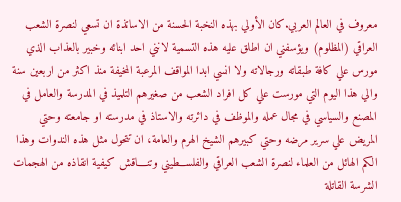معروف في العالم العربي.كان الأولي بهذه النخبة الحسنة من الاساتذة ان تسعي لنصرة الشعب العراقي (المظلوم) ويؤسفني ان اطلق عليه هذه التسمية لانني احد ابنائه وخبير بالعذاب الذي مورس علي كافة طبقاته ورجالاته ولا انسي ابدا المواقف المرعبة المخيفة منذ اكثر من اربعين سنة والي هذا اليوم التي مورست علي كل افراد الشعب من صغيرهم التلميذ في المدرسة والعامل في المصنع والسياسي في مجال عمله والموظف في دائرته والاستاذ في مدرسته او جامعته وحتي المريض علي سرير مرضه وحتي كبيرهم الشيخ الهرم والعامة، ان تتحول مثل هذه الندوات وهذا الكم الهائل من العلماء لنصرة الشعب العراقي والفلســـطيني وتنــــاقش كيفية انقاذه من الهجمات الشرسة القاتلة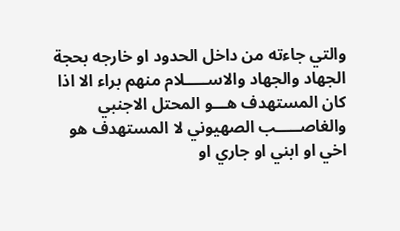والتي جاءته من داخل الحدود او خارجه بحجة الجهاد والجهاد والاســـــلام منهم براء الا اذا كان المستهدف هـــو المحتل الاجنبي والغاصـــــب الصهيوني لا المستهدف هو اخي او ابني او جاري او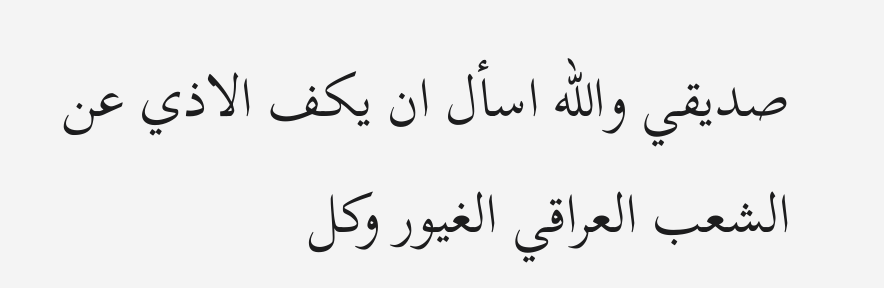صديقي والله اسأل ان يكف الاذي عن الشعب العراقي الغيور وكل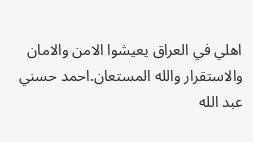اهلي في العراق يعيشوا الامن والامان والاستقرار والله المستعان.احمد حسني عبد الله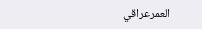العمرعراقي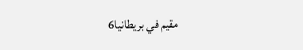مقيم في بريطانيا6